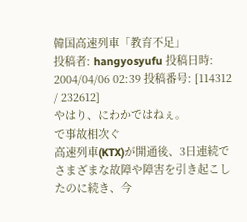韓国高速列車「教育不足」
投稿者: hangyosyufu 投稿日時: 2004/04/06 02:39 投稿番号: [114312 / 232612]
やはり、にわかではねぇ。
で事故相次ぐ
高速列車(KTX)が開通後、3日連続でさまざまな故障や障害を引き起こしたのに続き、今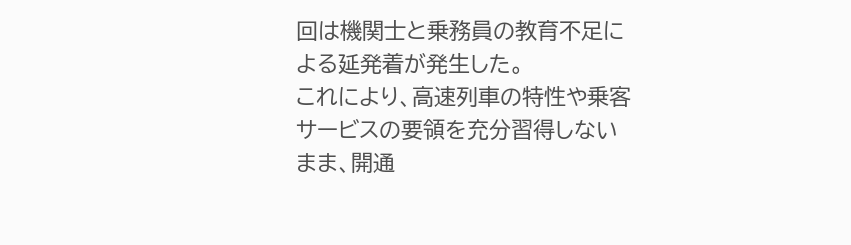回は機関士と乗務員の教育不足による延発着が発生した。
これにより、高速列車の特性や乗客サービスの要領を充分習得しないまま、開通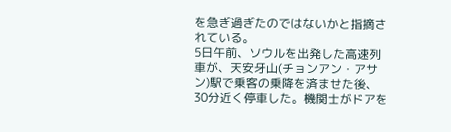を急ぎ過ぎたのではないかと指摘されている。
5日午前、ソウルを出発した高速列車が、天安牙山(チョンアン・アサン)駅で乗客の乗降を済ませた後、30分近く停車した。機関士がドアを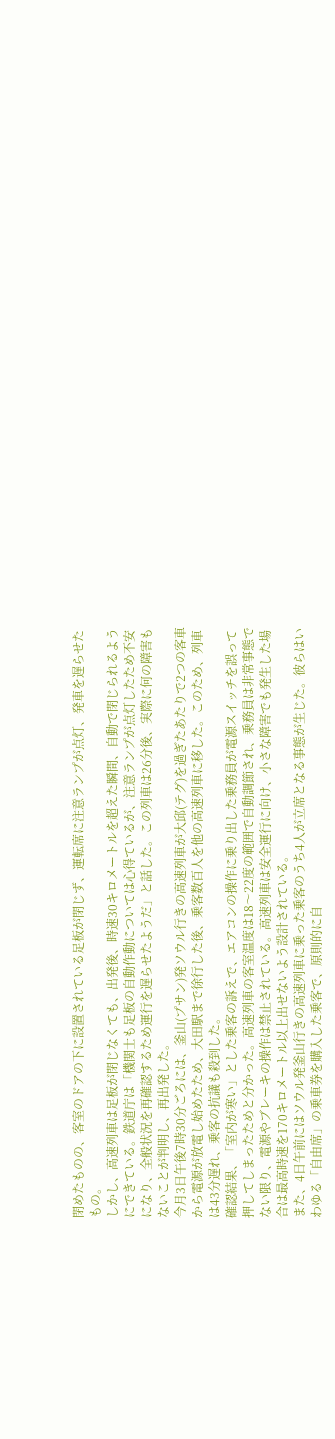閉めたものの、客室のドアの下に設置されている足板が閉じず、運転席に注意ランプが点灯、発車を遅らせたもの。
しかし、高速列車は足板が閉じなくても、出発後、時速30キロメートルを超えた瞬間、自動で閉じられるようにできている。鉄道庁は「機関士も足板の自動作動については心得ているが、注意ランプが点灯したため不安になり、全般状況を再確認するため運行を遅らせたようだ」と話した。この列車は26分後、実際に何の障害もないことが判明し、再出発した。
今月3日午後7時30分ごろには、釜山(プサン)発ソウル行きの高速列車が大邱(テグ)を過ぎたあたりで2つの客車から電源が放電し始めたため、大田駅まで徐行した後、乗客数百人を他の高速列車に移した。このため、列車は43分遅れ、乗客の抗議も殺到した。
確認結果、「室内が寒い」とした乗客の訴えで、エアコンの操作に乗り出した乗務員が電源スイッチを誤って押してしまったためと分かった。高速列車の客室温度は18〜22度の範囲で自動調節され、乗務員は非常事態でない限り、電源やブレーキの操作は禁止されている。高速列車は安全運行に向け、小さな障害でも発生した場合は最高時速を170キロメートル以上出せないよう設計されている。
また、4日午前にはソウル発釜山行きの高速列車に乗った乗客のうち4人が立席となる事態が生じた。彼らはいわゆる「自由席」の乗車券を購入した乗客で、原則的に自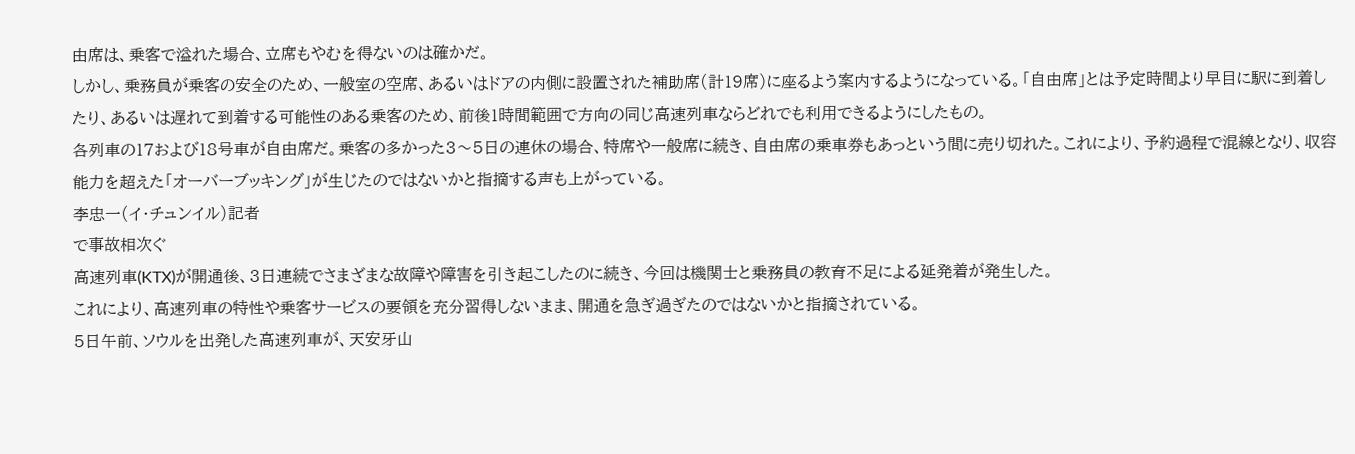由席は、乗客で溢れた場合、立席もやむを得ないのは確かだ。
しかし、乗務員が乗客の安全のため、一般室の空席、あるいはドアの内側に設置された補助席(計19席)に座るよう案内するようになっている。「自由席」とは予定時間より早目に駅に到着したり、あるいは遅れて到着する可能性のある乗客のため、前後1時間範囲で方向の同じ高速列車ならどれでも利用できるようにしたもの。
各列車の17および18号車が自由席だ。乗客の多かった3〜5日の連休の場合、特席や一般席に続き、自由席の乗車券もあっという間に売り切れた。これにより、予約過程で混線となり、収容能力を超えた「オーバーブッキング」が生じたのではないかと指摘する声も上がっている。
李忠一(イ・チュンイル)記者
で事故相次ぐ
高速列車(KTX)が開通後、3日連続でさまざまな故障や障害を引き起こしたのに続き、今回は機関士と乗務員の教育不足による延発着が発生した。
これにより、高速列車の特性や乗客サービスの要領を充分習得しないまま、開通を急ぎ過ぎたのではないかと指摘されている。
5日午前、ソウルを出発した高速列車が、天安牙山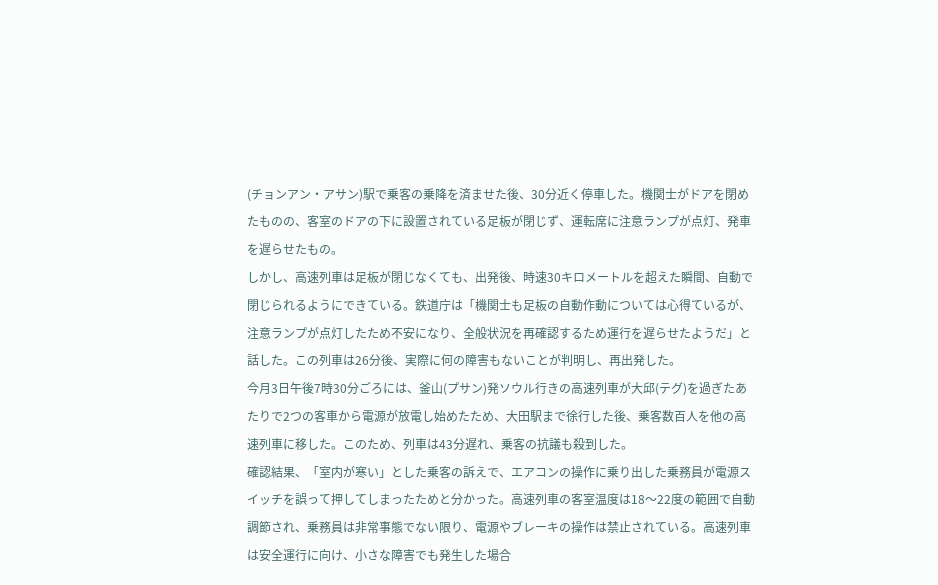(チョンアン・アサン)駅で乗客の乗降を済ませた後、30分近く停車した。機関士がドアを閉めたものの、客室のドアの下に設置されている足板が閉じず、運転席に注意ランプが点灯、発車を遅らせたもの。
しかし、高速列車は足板が閉じなくても、出発後、時速30キロメートルを超えた瞬間、自動で閉じられるようにできている。鉄道庁は「機関士も足板の自動作動については心得ているが、注意ランプが点灯したため不安になり、全般状況を再確認するため運行を遅らせたようだ」と話した。この列車は26分後、実際に何の障害もないことが判明し、再出発した。
今月3日午後7時30分ごろには、釜山(プサン)発ソウル行きの高速列車が大邱(テグ)を過ぎたあたりで2つの客車から電源が放電し始めたため、大田駅まで徐行した後、乗客数百人を他の高速列車に移した。このため、列車は43分遅れ、乗客の抗議も殺到した。
確認結果、「室内が寒い」とした乗客の訴えで、エアコンの操作に乗り出した乗務員が電源スイッチを誤って押してしまったためと分かった。高速列車の客室温度は18〜22度の範囲で自動調節され、乗務員は非常事態でない限り、電源やブレーキの操作は禁止されている。高速列車は安全運行に向け、小さな障害でも発生した場合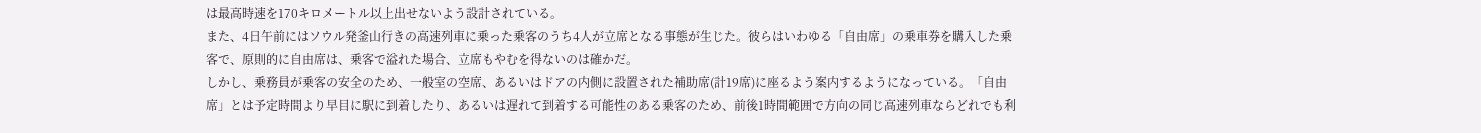は最高時速を170キロメートル以上出せないよう設計されている。
また、4日午前にはソウル発釜山行きの高速列車に乗った乗客のうち4人が立席となる事態が生じた。彼らはいわゆる「自由席」の乗車券を購入した乗客で、原則的に自由席は、乗客で溢れた場合、立席もやむを得ないのは確かだ。
しかし、乗務員が乗客の安全のため、一般室の空席、あるいはドアの内側に設置された補助席(計19席)に座るよう案内するようになっている。「自由席」とは予定時間より早目に駅に到着したり、あるいは遅れて到着する可能性のある乗客のため、前後1時間範囲で方向の同じ高速列車ならどれでも利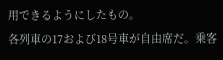用できるようにしたもの。
各列車の17および18号車が自由席だ。乗客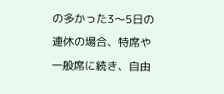の多かった3〜5日の連休の場合、特席や一般席に続き、自由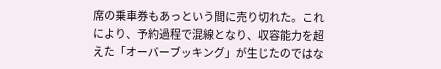席の乗車券もあっという間に売り切れた。これにより、予約過程で混線となり、収容能力を超えた「オーバーブッキング」が生じたのではな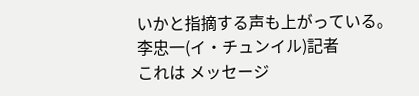いかと指摘する声も上がっている。
李忠一(イ・チュンイル)記者
これは メッセージ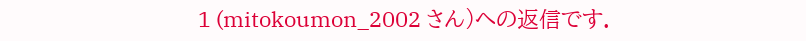1 (mitokoumon_2002 さん)への返信です.